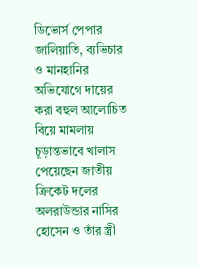ডিভোর্স পেপার জালিয়াতি, ব্যভিচার ও মানহানির অভিযোগে দায়ের করা বহুল আলোচিত বিয়ে মামলায় চূড়ান্তভাবে খালাস পেয়েছেন জাতীয় ক্রিকেট দলের অলরাউন্ডার নাসির হোসেন ও তাঁর স্ত্রী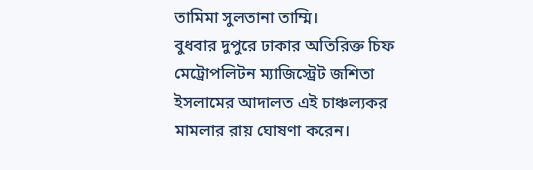তামিমা সুলতানা তাম্মি।
বুধবার দুপুরে ঢাকার অতিরিক্ত চিফ মেট্রোপলিটন ম্যাজিস্ট্রেট জশিতা ইসলামের আদালত এই চাঞ্চল্যকর মামলার রায় ঘোষণা করেন।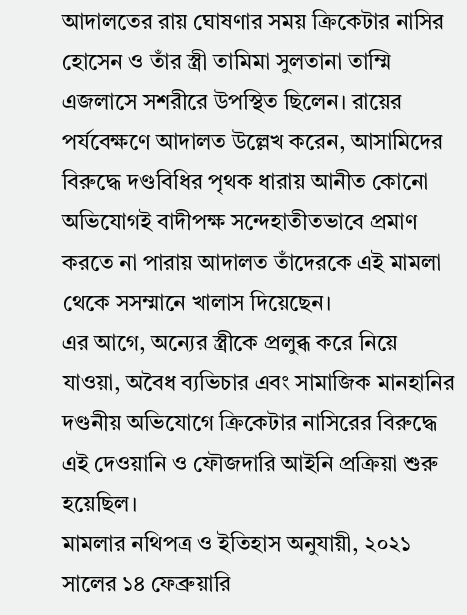আদালতের রায় ঘোষণার সময় ক্রিকেটার নাসির হোসেন ও তাঁর স্ত্রী তামিমা সুলতানা তাম্মি এজলাসে সশরীরে উপস্থিত ছিলেন। রায়ের পর্যবেক্ষণে আদালত উল্লেখ করেন, আসামিদের বিরুদ্ধে দণ্ডবিধির পৃথক ধারায় আনীত কোনো অভিযোগই বাদীপক্ষ সন্দেহাতীতভাবে প্রমাণ করতে না পারায় আদালত তাঁদেরকে এই মামলা থেকে সসম্মানে খালাস দিয়েছেন।
এর আগে, অন্যের স্ত্রীকে প্রলুব্ধ করে নিয়ে যাওয়া, অবৈধ ব্যভিচার এবং সামাজিক মানহানির দণ্ডনীয় অভিযোগে ক্রিকেটার নাসিরের বিরুদ্ধে এই দেওয়ানি ও ফৌজদারি আইনি প্রক্রিয়া শুরু হয়েছিল।
মামলার নথিপত্র ও ইতিহাস অনুযায়ী, ২০২১ সালের ১৪ ফেব্রুয়ারি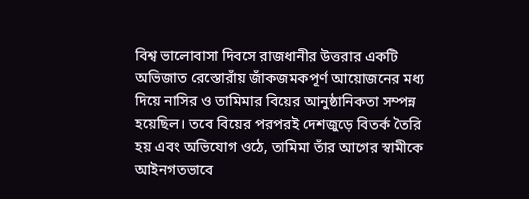বিশ্ব ভালোবাসা দিবসে রাজধানীর উত্তরার একটি অভিজাত রেস্তোরাঁয় জাঁকজমকপূর্ণ আয়োজনের মধ্য দিয়ে নাসির ও তামিমার বিয়ের আনুষ্ঠানিকতা সম্পন্ন হয়েছিল। তবে বিয়ের পরপরই দেশজুড়ে বিতর্ক তৈরি হয় এবং অভিযোগ ওঠে, তামিমা তাঁর আগের স্বামীকে আইনগতভাবে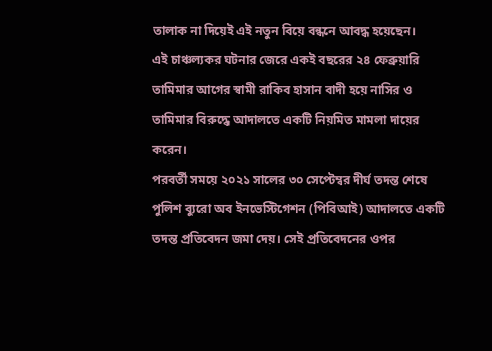তালাক না দিয়েই এই নতুন বিয়ে বন্ধনে আবদ্ধ হয়েছেন।
এই চাঞ্চল্যকর ঘটনার জেরে একই বছরের ২৪ ফেব্রুয়ারি তামিমার আগের স্বামী রাকিব হাসান বাদী হয়ে নাসির ও তামিমার বিরুদ্ধে আদালতে একটি নিয়মিত মামলা দায়ের করেন।
পরবর্তী সময়ে ২০২১ সালের ৩০ সেপ্টেম্বর দীর্ঘ তদন্ত শেষে পুলিশ ব্যুরো অব ইনভেস্টিগেশন (পিবিআই) আদালতে একটি তদন্ত প্রতিবেদন জমা দেয়। সেই প্রতিবেদনের ওপর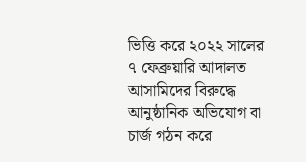ভিত্তি করে ২০২২ সালের ৭ ফেব্রুয়ারি আদালত আসামিদের বিরুদ্ধে আনুষ্ঠানিক অভিযোগ বা চার্জ গঠন করে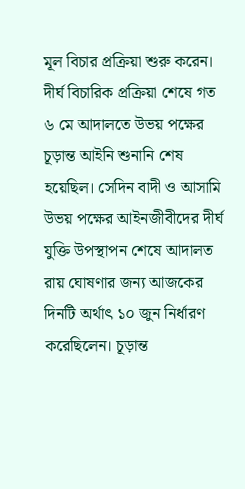মূল বিচার প্রক্রিয়া শুরু করেন।
দীর্ঘ বিচারিক প্রক্রিয়া শেষে গত ৬ মে আদালতে উভয় পক্ষের চূড়ান্ত আইনি শুনানি শেষ হয়েছিল। সেদিন বাদী ও আসামি উভয় পক্ষের আইনজীবীদের দীর্ঘ যুক্তি উপস্থাপন শেষে আদালত রায় ঘোষণার জন্য আজকের দিনটি অর্থাৎ ১০ জুন নির্ধারণ করেছিলেন। চূড়ান্ত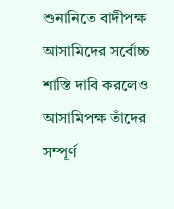শুনানিতে বাদীপক্ষ আসামিদের সর্বোচ্চ শাস্তি দাবি করলেও আসামিপক্ষ তাঁদের সম্পূর্ণ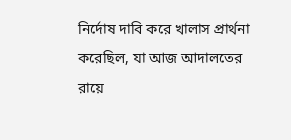নির্দোষ দাবি করে খালাস প্রার্থনা করেছিল, যা আজ আদালতের রায়ে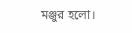মঞ্জুর হলো।